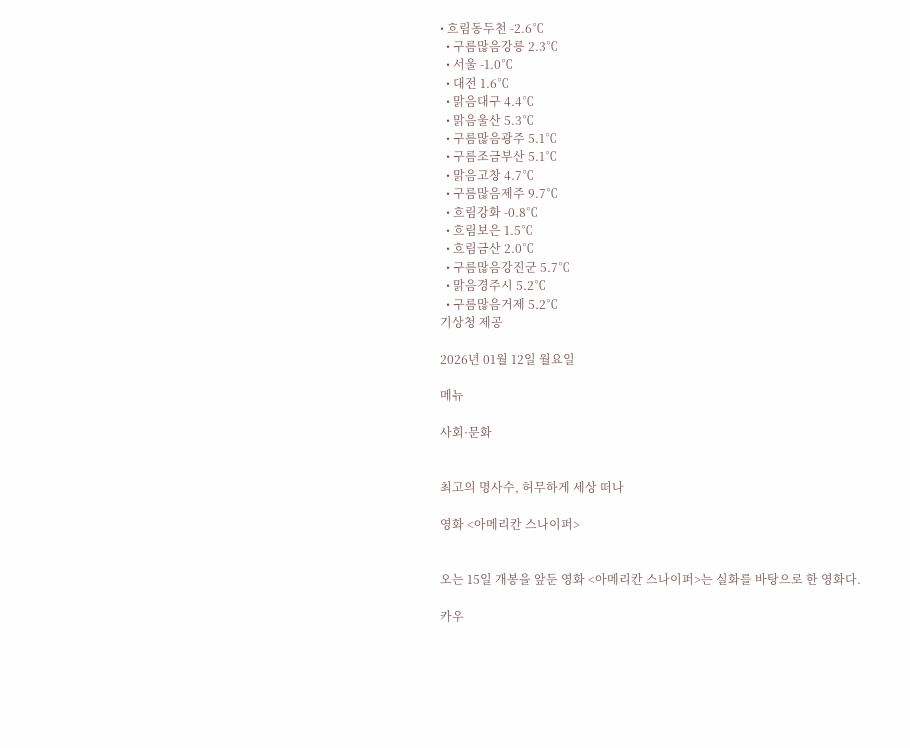• 흐림동두천 -2.6℃
  • 구름많음강릉 2.3℃
  • 서울 -1.0℃
  • 대전 1.6℃
  • 맑음대구 4.4℃
  • 맑음울산 5.3℃
  • 구름많음광주 5.1℃
  • 구름조금부산 5.1℃
  • 맑음고창 4.7℃
  • 구름많음제주 9.7℃
  • 흐림강화 -0.8℃
  • 흐림보은 1.5℃
  • 흐림금산 2.0℃
  • 구름많음강진군 5.7℃
  • 맑음경주시 5.2℃
  • 구름많음거제 5.2℃
기상청 제공

2026년 01월 12일 월요일

메뉴

사회·문화


최고의 명사수, 허무하게 세상 떠나

영화 <아메리칸 스나이퍼>


오는 15일 개봉을 앞둔 영화 <아메리칸 스나이퍼>는 실화를 바탕으로 한 영화다.

카우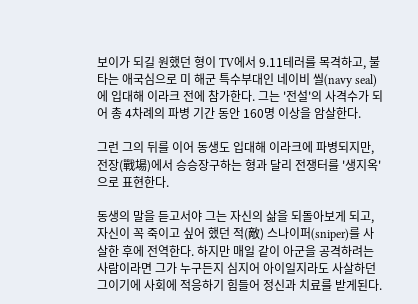보이가 되길 원했던 형이 TV에서 9.11테러를 목격하고, 불타는 애국심으로 미 해군 특수부대인 네이비 씰(navy seal)에 입대해 이라크 전에 참가한다. 그는 '전설'의 사격수가 되어 총 4차례의 파병 기간 동안 160명 이상을 암살한다.

그런 그의 뒤를 이어 동생도 입대해 이라크에 파병되지만, 전장(戰場)에서 승승장구하는 형과 달리 전쟁터를 '생지옥'으로 표현한다.

동생의 말을 듣고서야 그는 자신의 삶을 되돌아보게 되고, 자신이 꼭 죽이고 싶어 했던 적(敵) 스나이퍼(sniper)를 사살한 후에 전역한다. 하지만 매일 같이 아군을 공격하려는 사람이라면 그가 누구든지 심지어 아이일지라도 사살하던 그이기에 사회에 적응하기 힘들어 정신과 치료를 받게된다.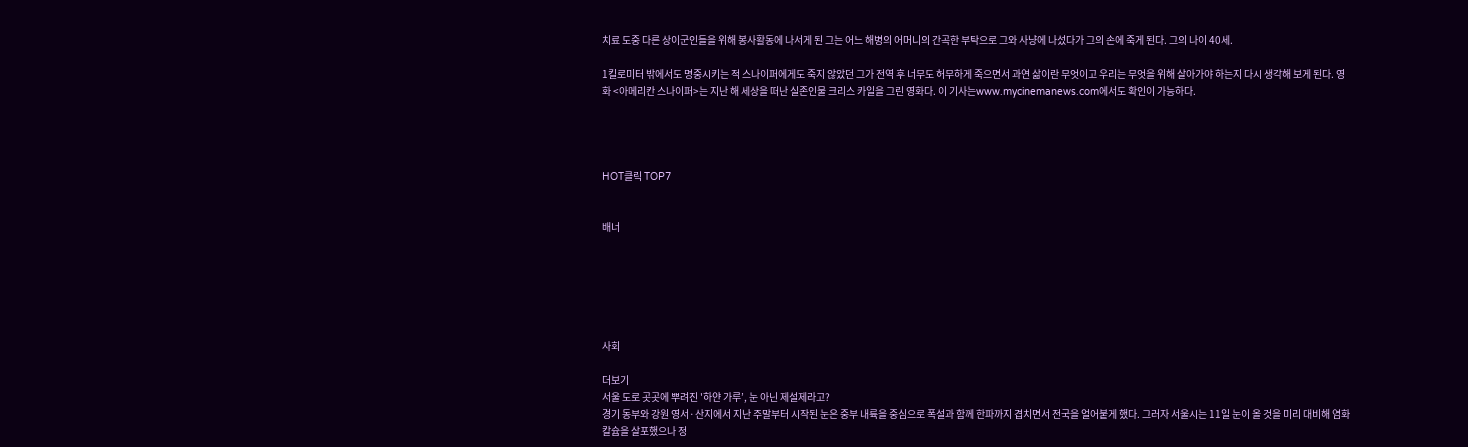치료 도중 다른 상이군인들을 위해 봉사활동에 나서게 된 그는 어느 해병의 어머니의 간곡한 부탁으로 그와 사냥에 나섰다가 그의 손에 죽게 된다. 그의 나이 40세.

1킬로미터 밖에서도 명중시키는 적 스나이퍼에게도 죽지 않았던 그가 전역 후 너무도 허무하게 죽으면서 과연 삶이란 무엇이고 우리는 무엇을 위해 살아가야 하는지 다시 생각해 보게 된다. 영화 <아메리칸 스나이퍼>는 지난 해 세상을 떠난 실존인물 크리스 카일을 그린 영화다. 이 기사는www.mycinemanews.com에서도 확인이 가능하다.




HOT클릭 TOP7


배너






사회

더보기
서울 도로 곳곳에 뿌려진 '하얀 가루’, 눈 아닌 제설제라고?
경기 동부와 강원 영서·산지에서 지난 주말부터 시작된 눈은 중부 내륙을 중심으로 폭설과 함께 한파까지 겹치면서 전국을 얼어붙게 했다. 그러자 서울시는 11일 눈이 올 것을 미리 대비해 염화칼슘을 살포했으나 정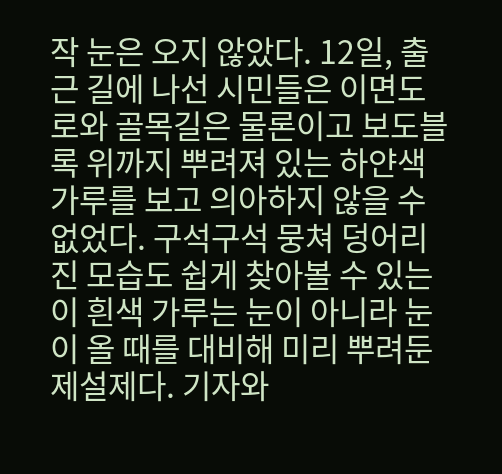작 눈은 오지 않았다. 12일, 출근 길에 나선 시민들은 이면도로와 골목길은 물론이고 보도블록 위까지 뿌려져 있는 하얀색 가루를 보고 의아하지 않을 수 없었다. 구석구석 뭉쳐 덩어리진 모습도 쉽게 찾아볼 수 있는 이 흰색 가루는 눈이 아니라 눈이 올 때를 대비해 미리 뿌려둔 제설제다. 기자와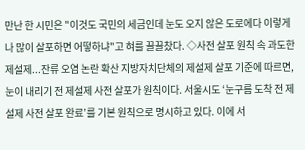만난 한 시민은 "이것도 국민의 세금인데 눈도 오지 않은 도로에다 이렇게나 많이 살포하면 어떻하냐"고 혀를 끌끌찼다. ◇사전 살포 원칙 속 과도한 제설제...잔류 오염 논란 확산 지방자치단체의 제설제 살포 기준에 따르면, 눈이 내리기 전 제설제 사전 살포가 원칙이다. 서울시도 ‘눈구름 도착 전 제설제 사전 살포 완료’를 기본 원칙으로 명시하고 있다. 이에 서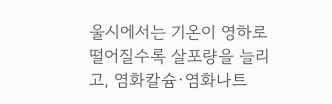울시에서는 기온이 영하로 떨어질수록 살포량을 늘리고, 염화칼슘·염화나트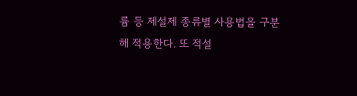륨 등 제설제 종류별 사용법을 구분해 적용한다. 또 적설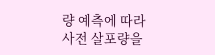량 예측에 따라 사전 살포량을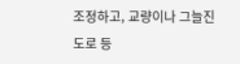조정하고, 교량이나 그늘진 도로 등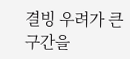결빙 우려가 큰 구간을